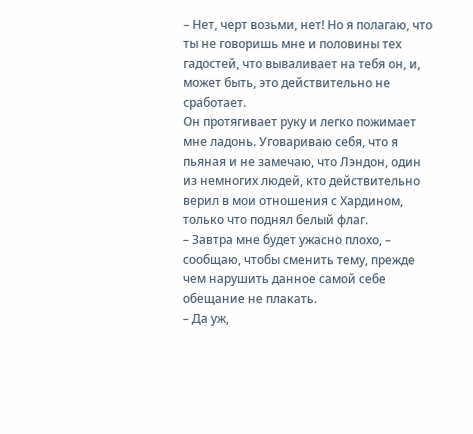– Нет, черт возьми, нет! Но я полагаю, что ты не говоришь мне и половины тех гадостей, что вываливает на тебя он, и, может быть, это действительно не сработает.
Он протягивает руку и легко пожимает мне ладонь. Уговариваю себя, что я пьяная и не замечаю, что Лэндон, один из немногих людей, кто действительно верил в мои отношения с Хардином, только что поднял белый флаг.
– Завтра мне будет ужасно плохо, – сообщаю, чтобы сменить тему, прежде чем нарушить данное самой себе обещание не плакать.
– Да уж,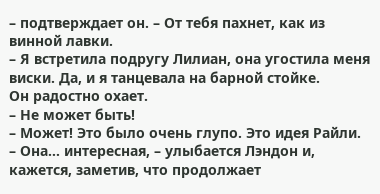– подтверждает он. – От тебя пахнет, как из винной лавки.
– Я встретила подругу Лилиан, она угостила меня виски. Да, и я танцевала на барной стойке.
Он радостно охает.
– Не может быть!
– Может! Это было очень глупо. Это идея Райли.
– Она… интересная, – улыбается Лэндон и, кажется, заметив, что продолжает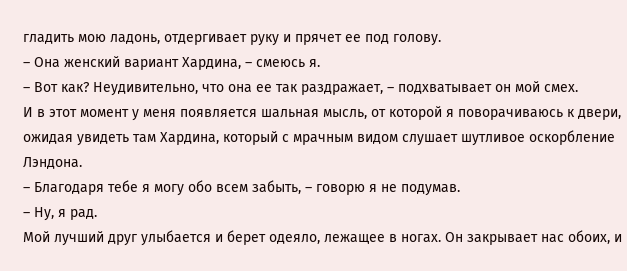гладить мою ладонь, отдергивает руку и прячет ее под голову.
– Она женский вариант Хардина, – смеюсь я.
– Вот как? Неудивительно, что она ее так раздражает, – подхватывает он мой смех.
И в этот момент у меня появляется шальная мысль, от которой я поворачиваюсь к двери, ожидая увидеть там Хардина, который с мрачным видом слушает шутливое оскорбление Лэндона.
– Благодаря тебе я могу обо всем забыть, – говорю я не подумав.
– Ну, я рад.
Мой лучший друг улыбается и берет одеяло, лежащее в ногах. Он закрывает нас обоих, и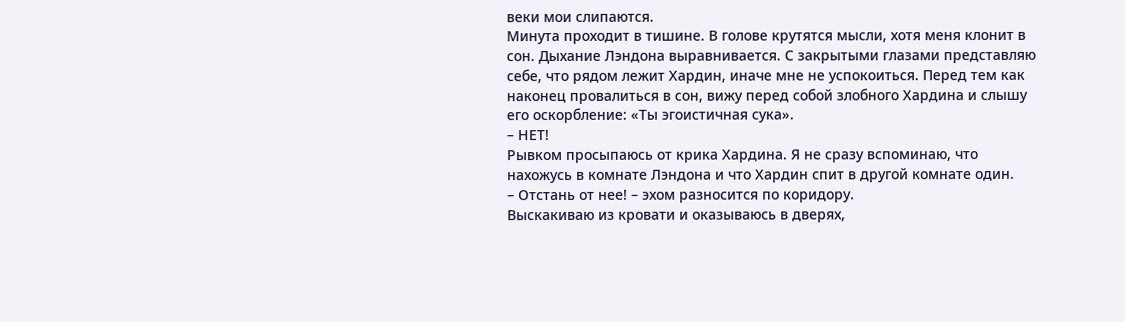веки мои слипаются.
Минута проходит в тишине. В голове крутятся мысли, хотя меня клонит в сон. Дыхание Лэндона выравнивается. С закрытыми глазами представляю себе, что рядом лежит Хардин, иначе мне не успокоиться. Перед тем как наконец провалиться в сон, вижу перед собой злобного Хардина и слышу его оскорбление: «Ты эгоистичная сука».
– НЕТ!
Рывком просыпаюсь от крика Хардина. Я не сразу вспоминаю, что нахожусь в комнате Лэндона и что Хардин спит в другой комнате один.
– Отстань от нее! – эхом разносится по коридору.
Выскакиваю из кровати и оказываюсь в дверях,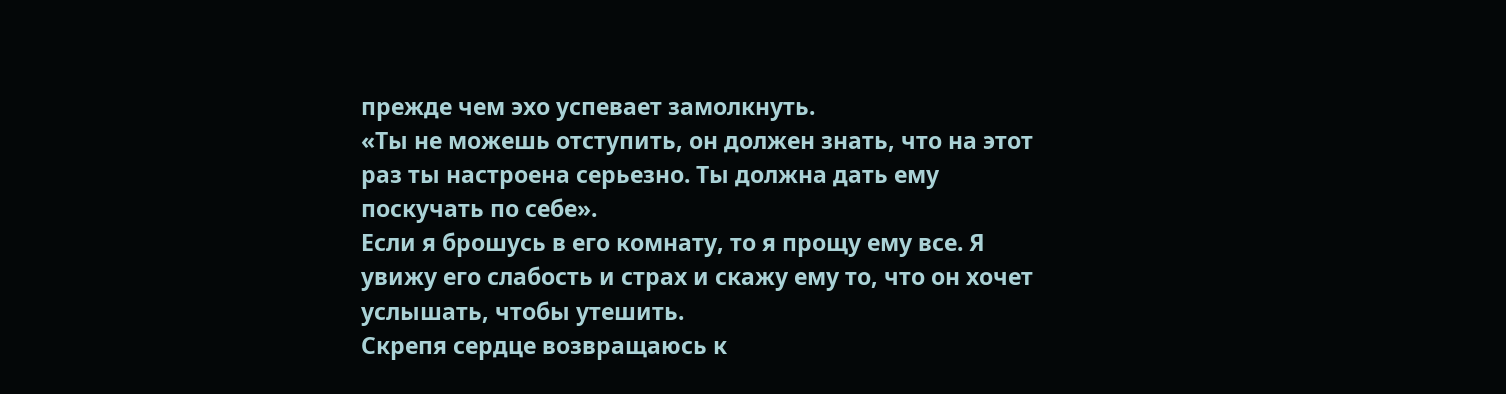прежде чем эхо успевает замолкнуть.
«Ты не можешь отступить, он должен знать, что на этот раз ты настроена серьезно. Ты должна дать ему поскучать по себе».
Если я брошусь в его комнату, то я прощу ему все. Я увижу его слабость и страх и скажу ему то, что он хочет услышать, чтобы утешить.
Скрепя сердце возвращаюсь к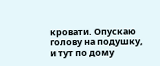кровати. Опускаю голову на подушку, и тут по дому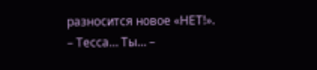разносится новое «НЕТ!».
– Тесса… Ты… –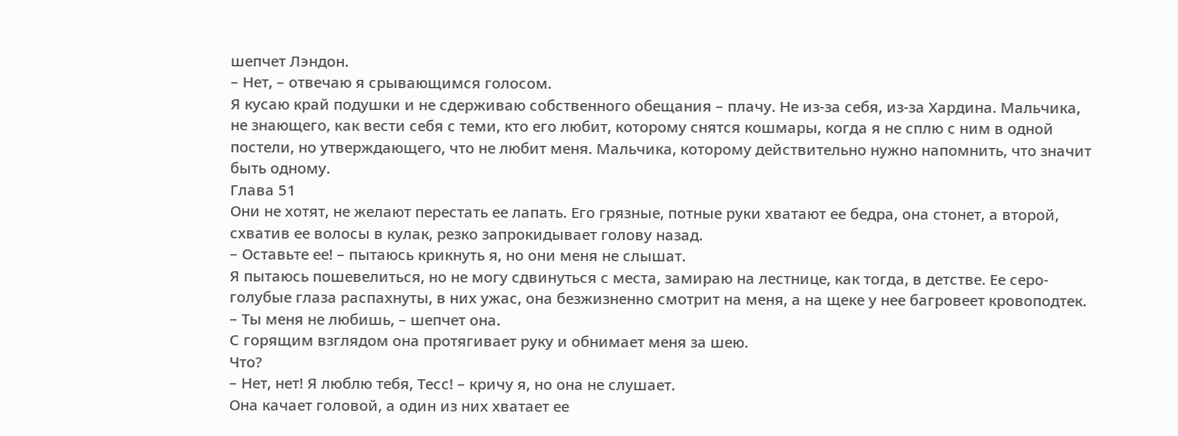шепчет Лэндон.
– Нет, – отвечаю я срывающимся голосом.
Я кусаю край подушки и не сдерживаю собственного обещания – плачу. Не из-за себя, из-за Хардина. Мальчика, не знающего, как вести себя с теми, кто его любит, которому снятся кошмары, когда я не сплю с ним в одной постели, но утверждающего, что не любит меня. Мальчика, которому действительно нужно напомнить, что значит быть одному.
Глава 51
Они не хотят, не желают перестать ее лапать. Его грязные, потные руки хватают ее бедра, она стонет, а второй, схватив ее волосы в кулак, резко запрокидывает голову назад.
– Оставьте ее! – пытаюсь крикнуть я, но они меня не слышат.
Я пытаюсь пошевелиться, но не могу сдвинуться с места, замираю на лестнице, как тогда, в детстве. Ее серо-голубые глаза распахнуты, в них ужас, она безжизненно смотрит на меня, а на щеке у нее багровеет кровоподтек.
– Ты меня не любишь, – шепчет она.
С горящим взглядом она протягивает руку и обнимает меня за шею.
Что?
– Нет, нет! Я люблю тебя, Тесс! – кричу я, но она не слушает.
Она качает головой, а один из них хватает ее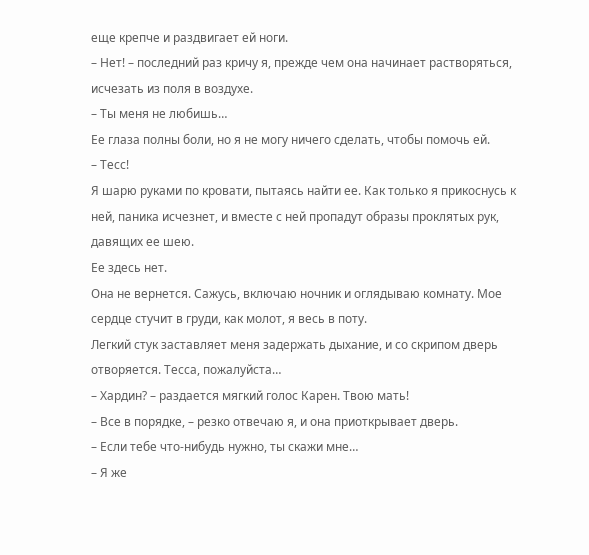еще крепче и раздвигает ей ноги.
– Нет! – последний раз кричу я, прежде чем она начинает растворяться, исчезать из поля в воздухе.
– Ты меня не любишь…
Ее глаза полны боли, но я не могу ничего сделать, чтобы помочь ей.
– Тесс!
Я шарю руками по кровати, пытаясь найти ее. Как только я прикоснусь к ней, паника исчезнет, и вместе с ней пропадут образы проклятых рук, давящих ее шею.
Ее здесь нет.
Она не вернется. Сажусь, включаю ночник и оглядываю комнату. Мое сердце стучит в груди, как молот, я весь в поту.
Легкий стук заставляет меня задержать дыхание, и со скрипом дверь отворяется. Тесса, пожалуйста…
– Хардин? – раздается мягкий голос Карен. Твою мать!
– Все в порядке, – резко отвечаю я, и она приоткрывает дверь.
– Если тебе что-нибудь нужно, ты скажи мне…
– Я же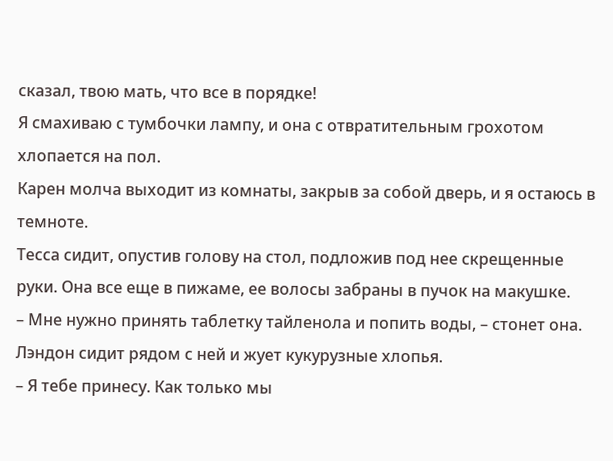сказал, твою мать, что все в порядке!
Я смахиваю с тумбочки лампу, и она с отвратительным грохотом хлопается на пол.
Карен молча выходит из комнаты, закрыв за собой дверь, и я остаюсь в темноте.
Тесса сидит, опустив голову на стол, подложив под нее скрещенные руки. Она все еще в пижаме, ее волосы забраны в пучок на макушке.
– Мне нужно принять таблетку тайленола и попить воды, – стонет она.
Лэндон сидит рядом с ней и жует кукурузные хлопья.
– Я тебе принесу. Как только мы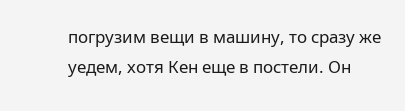погрузим вещи в машину, то сразу же уедем, хотя Кен еще в постели. Он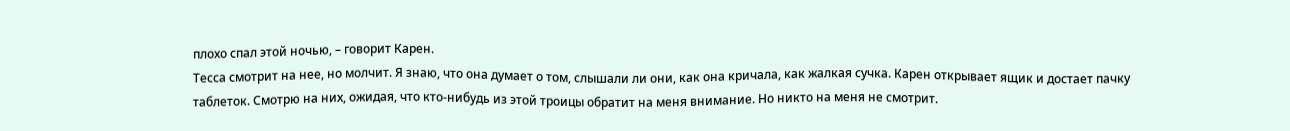плохо спал этой ночью, – говорит Карен.
Тесса смотрит на нее, но молчит. Я знаю, что она думает о том, слышали ли они, как она кричала, как жалкая сучка. Карен открывает ящик и достает пачку таблеток. Смотрю на них, ожидая, что кто-нибудь из этой троицы обратит на меня внимание. Но никто на меня не смотрит.